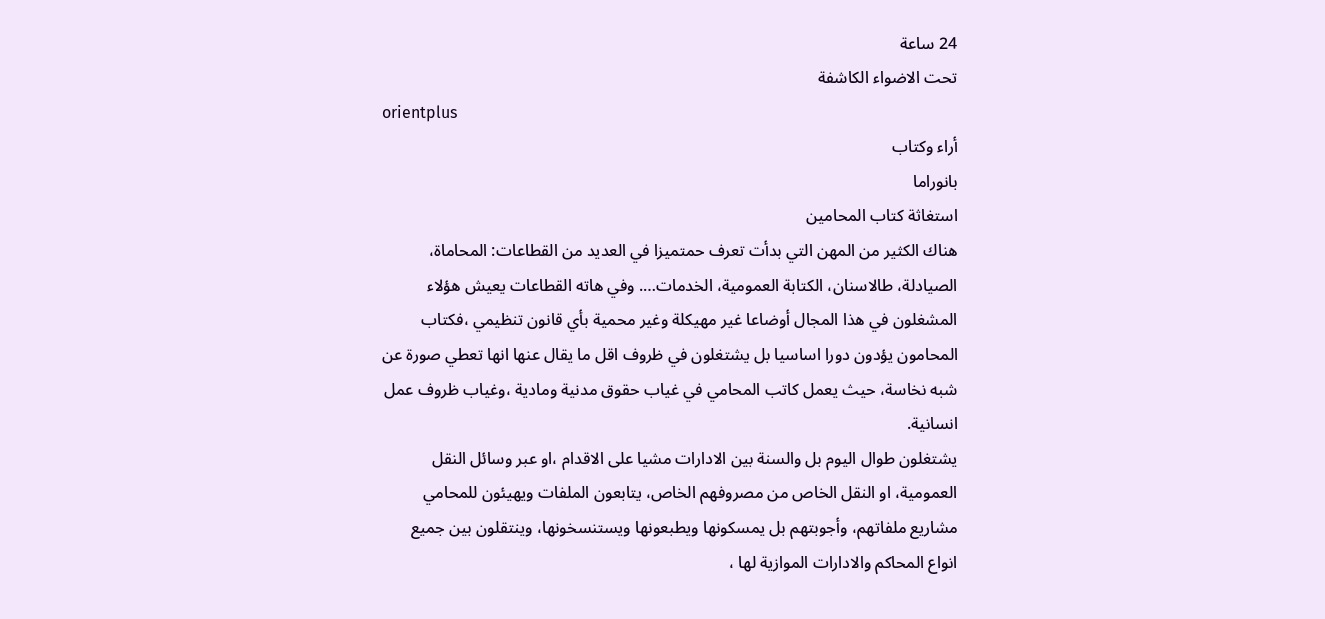24 ساعة
تحت الاضواء الكاشفة
orientplus
أراء وكتاب
بانوراما
استغاثة كتاب المحامين
هناك الكثير من المهن التي بدأت تعرف حمتميزا في العديد من القطاعات: المحاماة، الصيادلة، طالاسنان، الكتابة العمومية، الخدمات…. وفي هاته القطاعات يعيش هؤلاء المشغلون في هذا المجال أوضاعا غير مهيكلة وغير محمية بأي قانون تنظيمي ،فكتاب المحامون يؤدون دورا اساسيا بل يشتغلون في ظروف اقل ما يقال عنها انها تعطي صورة عن شبه نخاسة، حيث يعمل كاتب المحامي في غياب حقوق مدنية ومادية ،وغياب ظروف عمل انسانية.
يشتغلون طوال اليوم بل والسنة بين الادارات مشيا على الاقدام ،او عبر وسائل النقل العمومية، او النقل الخاص من مصروفهم الخاص، يتابعون الملفات ويهيئون للمحامي مشاريع ملفاتهم، وأجوبتهم بل يمسكونها ويطبعونها ويستنسخونها، وينتقلون بين جميع انواع المحاكم والادارات الموازية لها ،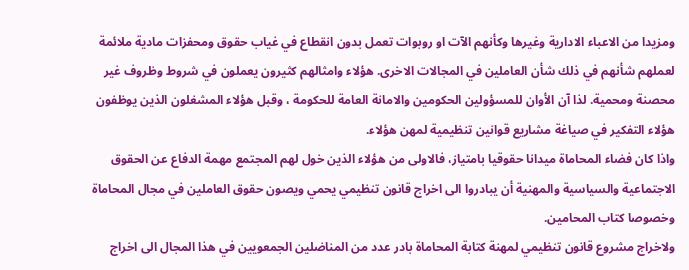ومزيدا من الاعباء الادارية وغيرها وكأنهم الآت او روبوات تعمل بدون انقطاع في غياب حقوق ومحفزات مادية ملائمة لعملهم شأنهم في ذلك شأن العاملين في المجالات الاخرى. هؤلاء وامثالهم كثيرون يعملون في شروط وظروف غير محصنة ومحمية. لذا آن الأوان للمسؤولين الحكومين والامانة العامة للحكومة ، وقبل هؤلاء المشغلون الذين يوظفون هؤلاء التفكير في صياغة مشاريع قوانين تنظيمية لمهن هؤلاء.
واذا كان فضاء المحاماة ميدانا حقوقيا بامتياز، فالاولى من هؤلاء الذين خول لهم المجتمع مهمة الدفاع عن الحقوق الاجتماعية والسياسية والمهنية أن يبادروا الى اخراج قانون تنظيمي يحمي ويصون حقوق العاملين في مجال المحاماة وخصوصا كتاب المحامين.
ولاخراج مشروع قانون تنظيمي لمهنة كتابة المحاماة بادر عدد من المناضلين الجمعويين في هذا المجال الى اخراج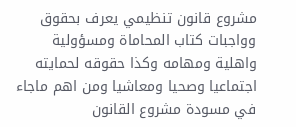مشروع قانون تنظيمي يعرف بحقوق وواجبات كتاب المحاماة ومسؤولية واهلية ومهامه وكذا حقوقه لحمايته اجتماعيا وصحيا ومعاشيا ومن اهم ماجاء في مسودة مشروع القانون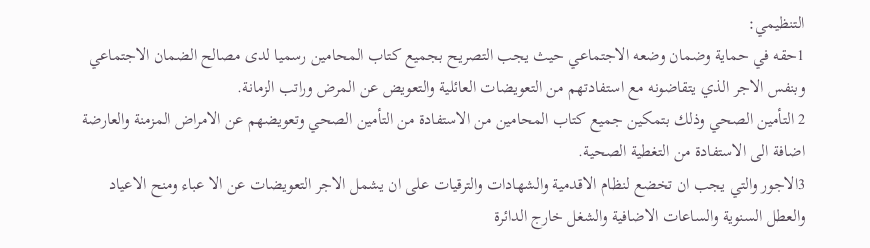التنظيمي:
1حقه في حماية وضمان وضعه الاجتماعي حيث يجب التصريح بجميع كتاب المحامين رسميا لدى مصالح الضمان الاجتماعي وبنفس الاجر الذي يتقاضونه مع استفادتهم من التعويضات العائلية والتعويض عن المرض وراتب الزمانة.
2 التأمين الصحي وذلك بتمكين جميع كتاب المحامين من الاستفادة من التأمين الصحي وتعويضهم عن الامراض المزمنة والعارضة اضافة الى الاستفادة من التغطية الصحية.
3الاجور والتي يجب ان تخضع لنظام الاقدمية والشهادات والترقيات على ان يشمل الاجر التعويضات عن الا عباء ومنح الاعياد والعطل السنوية والساعات الاضافية والشغل خارج الدائرة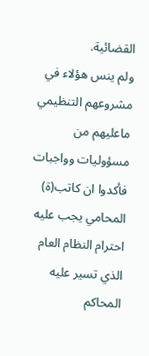القضائية.
ولم ينس هؤلاء في مشروعهم التنظيمي ماعليهم من مسؤوليات وواجبات فأكدوا ان كاتب(ة) المحامي يجب عليه احترام النظام العام الذي تسير عليه المحاكم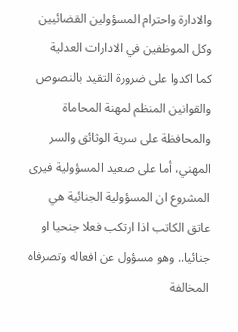والادارة واحترام المسؤولين القضائيين وكل الموظفين في الادارات العدلية
كما اكدوا على ضرورة التقيد بالنصوص والقوانين المنظم لمهنة المحاماة والمحافظة على سرية الوثائق والسر المهني، أما على صعيد المسؤولية فيرى المشروع ان المسؤولية الجنائية هي عاتق الكاتب اذا ارتكب فعلا جنحيا او جنائيا.. وهو مسؤول عن افعاله وتصرفاه المخالفة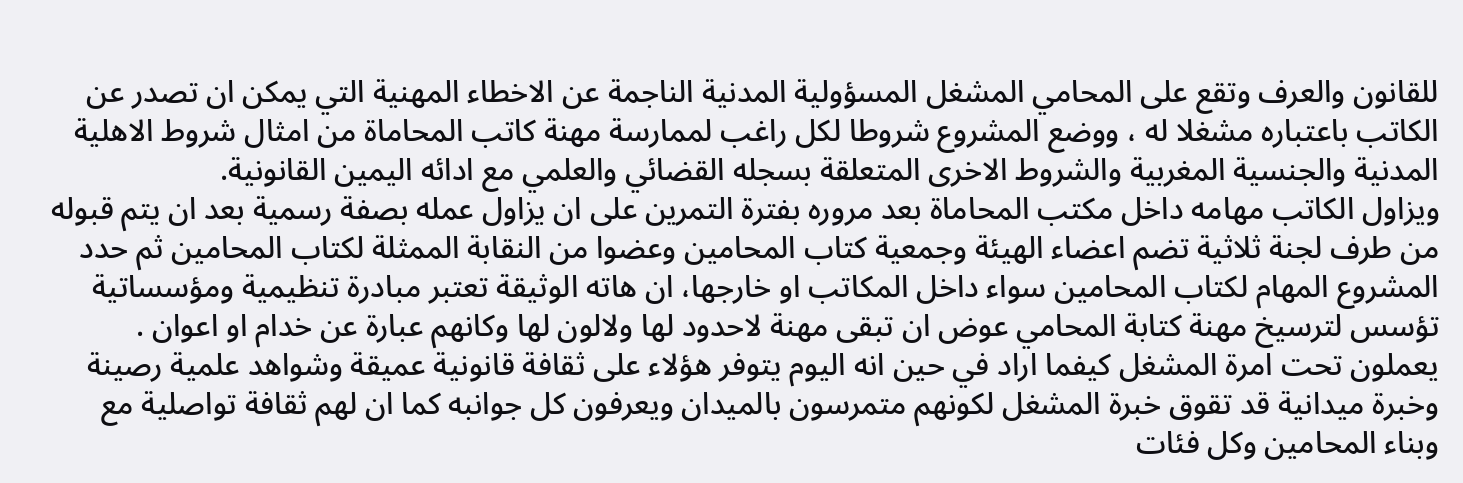للقانون والعرف وتقع على المحامي المشغل المسؤولية المدنية الناجمة عن الاخطاء المهنية التي يمكن ان تصدر عن الكاتب باعتباره مشغلا له ، ووضع المشروع شروطا لكل راغب لممارسة مهنة كاتب المحاماة من امثال شروط الاهلية المدنية والجنسية المغربية والشروط الاخرى المتعلقة بسجله القضائي والعلمي مع ادائه اليمين القانونية.
ويزاول الكاتب مهامه داخل مكتب المحاماة بعد مروره بفترة التمرين على ان يزاول عمله بصفة رسمية بعد ان يتم قبوله من طرف لجنة ثلاثية تضم اعضاء الهيئة وجمعية كتاب المحامين وعضوا من النقابة الممثلة لكتاب المحامين ثم حدد المشروع المهام لكتاب المحامين سواء داخل المكاتب او خارجها، ان هاته الوثيقة تعتبر مبادرة تنظيمية ومؤسساتية تؤسس لترسيخ مهنة كتابة المحامي عوض ان تبقى مهنة لاحدود لها ولالون لها وكانهم عبارة عن خدام او اعوان .
يعملون تحت امرة المشغل كيفما اراد في حين انه اليوم يتوفر هؤلاء على ثقافة قانونية عميقة وشواهد علمية رصينة وخبرة ميدانية قد تقوق خبرة المشغل لكونهم متمرسون بالميدان ويعرفون كل جوانبه كما ان لهم ثقافة تواصلية مع وبناء المحامين وكل فئات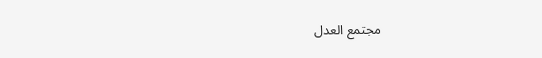مجتمع العدل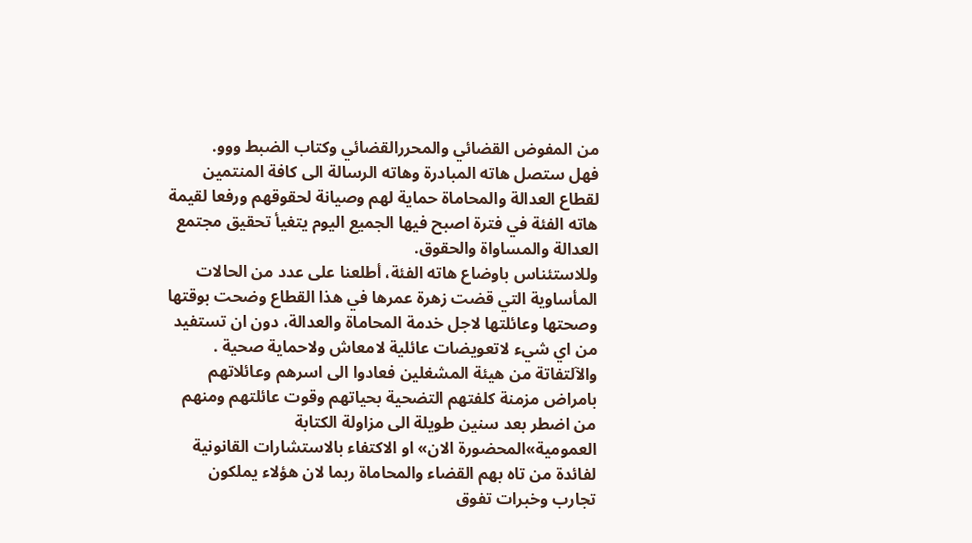من المفوض القضائي والمحررالقضائي وكتاب الضبط ووو.
فهل ستصل هاته المبادرة وهاته الرسالة الى كافة المنتمين لقطاع العدالة والمحاماة حماية لهم وصيانة لحقوقهم ورفعا لقيمة هاته الفئة في فترة اصبح فيها الجميع اليوم يتغيأ تحقيق مجتمع العدالة والمساواة والحقوق.
وللاستئناس باوضاع هاته الفئة، أطلعنا على عدد من الحالات المأساوية التي قضت زهرة عمرها في هذا القطاع وضحت بوقتها وصحتها وعائلتها لاجل خدمة المحاماة والعدالة، دون ان تستفيد من اي شيء لاتعويضات عائلية لامعاش ولاحماية صحية .
والآلتفاتة من هيئة المشغلين فعادوا الى اسرهم وعائلاتهم بامراض مزمنة كلفتهم التضحية بحياتهم وقوت عائلتهم ومنهم من اضطر بعد سنين طويلة الى مزاولة الكتابة العمومية»المحضورة الان» او الاكتفاء بالاستشارات القانونية لفائدة من تاه بهم القضاء والمحاماة ربما لان هؤلاء يملكون تجارب وخبرات تفوق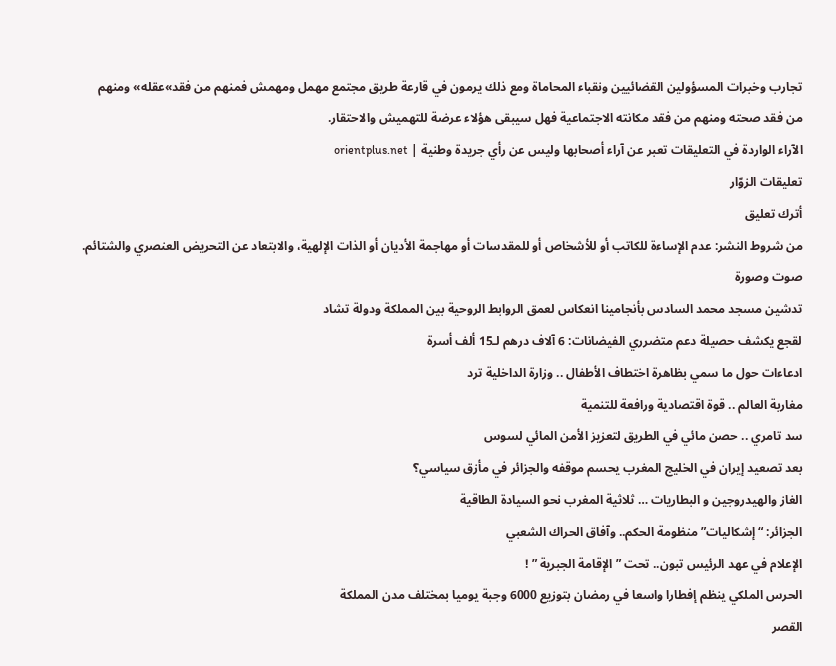تجارب وخبرات المسؤولين القضائيين ونقباء المحاماة ومع ذلك يرمون في قارعة طريق مجتمع مهمل ومهمش فمنهم من فقد»عقله» ومنهم من فقد صحته ومنهم من فقد مكانته الاجتماعية فهل سيبقى هؤلاء عرضة للتهميش والاحتقار.
الآراء الواردة في التعليقات تعبر عن آراء أصحابها وليس عن رأي جريدة وطنية | orientplus.net
تعليقات الزوّار
أترك تعليق
من شروط النشر: عدم الإساءة للكاتب أو للأشخاص أو للمقدسات أو مهاجمة الأديان أو الذات الإلهية، والابتعاد عن التحريض العنصري والشتائم.
صوت وصورة
تدشين مسجد محمد السادس بأنجامينا انعكاس لعمق الروابط الروحية بين المملكة ودولة تشاد
لقجع يكشف حصيلة دعم متضرري الفيضانات: 6 آلاف درهم لـ15 ألف أسرة
ادعاءات حول ما سمي بظاهرة اختطاف الأطفال .. وزارة الداخلية ترد
مغاربة العالم .. قوة اقتصادية ورافعة للتنمية
سد تامري .. حصن مائي في الطريق لتعزيز الأمن المائي لسوس
بعد تصعيد إيران في الخليج المغرب يحسم موقفه والجزائر في مأزق سياسي؟
الغاز والهيدروجين و البطاريات … ثلاثية المغرب نحو السيادة الطاقية
الجزائر: “إشكاليات” منظومة الحكم.. وآفاق الحراك الشعبي
الإعلام في عهد الرئيس تبون.. تحت ” الإقامة الجبرية ” !
الحرس الملكي ينظم إفطارا واسعا في رمضان بتوزيع 6000 وجبة يوميا بمختلف مدن المملكة
القصر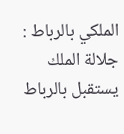الملكي بالرباط : جلالة الملك يستقبل بالرباط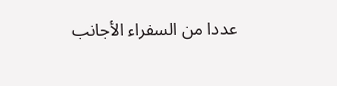عددا من السفراء الأجانب